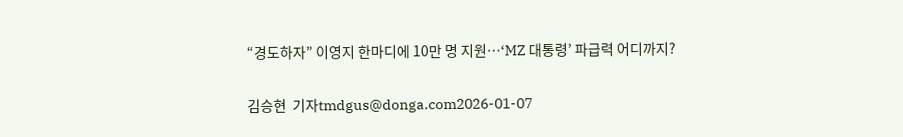“경도하자” 이영지 한마디에 10만 명 지원…‘MZ 대통령’ 파급력 어디까지?

김승현  기자tmdgus@donga.com2026-01-07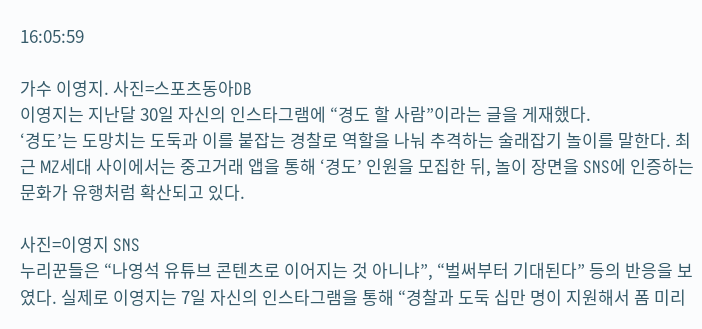16:05:59

가수 이영지. 사진=스포츠동아DB
이영지는 지난달 30일 자신의 인스타그램에 “경도 할 사람”이라는 글을 게재했다.
‘경도’는 도망치는 도둑과 이를 붙잡는 경찰로 역할을 나눠 추격하는 술래잡기 놀이를 말한다. 최근 MZ세대 사이에서는 중고거래 앱을 통해 ‘경도’ 인원을 모집한 뒤, 놀이 장면을 SNS에 인증하는 문화가 유행처럼 확산되고 있다.

사진=이영지 SNS
누리꾼들은 “나영석 유튜브 콘텐츠로 이어지는 것 아니냐”, “벌써부터 기대된다” 등의 반응을 보였다. 실제로 이영지는 7일 자신의 인스타그램을 통해 “경찰과 도둑 십만 명이 지원해서 폼 미리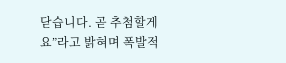닫습니다. 곧 추첨할게요”라고 밝혀며 폭발적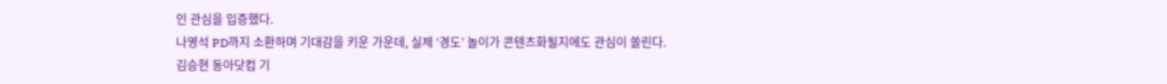인 관심을 입증했다.
나영석 PD까지 소환하며 기대감을 키운 가운데, 실제 ‘경도’ 놀이가 콘텐츠화될지에도 관심이 쏠린다.
김승현 동아닷컴 기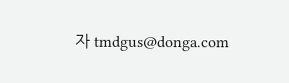자 tmdgus@donga.com